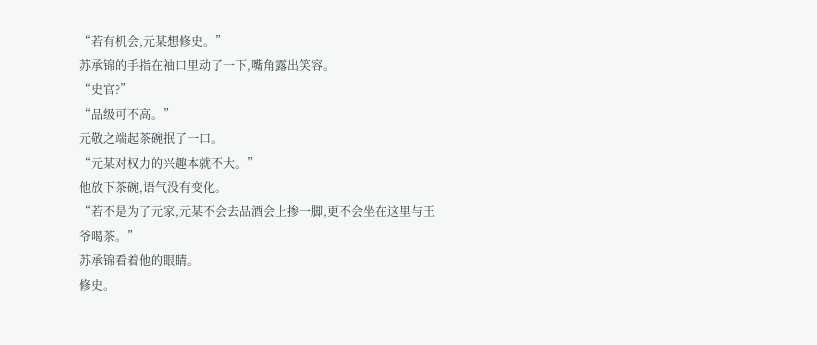“若有机会,元某想修史。”
苏承锦的手指在袖口里动了一下,嘴角露出笑容。
“史官?”
“品级可不高。”
元敬之端起茶碗抿了一口。
“元某对权力的兴趣本就不大。”
他放下茶碗,语气没有变化。
“若不是为了元家,元某不会去品酒会上掺一脚,更不会坐在这里与王爷喝茶。”
苏承锦看着他的眼睛。
修史。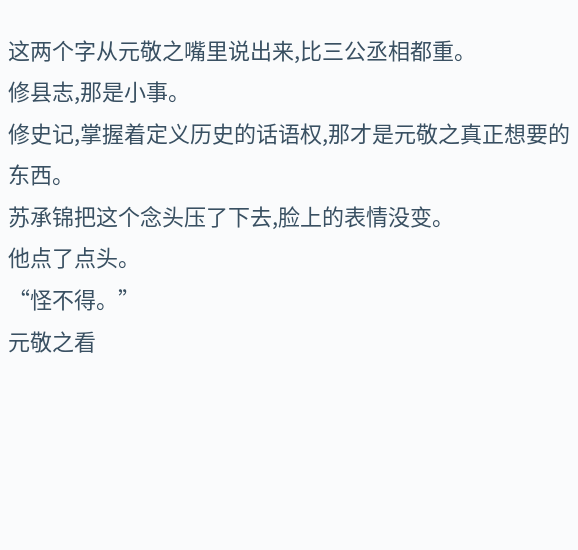这两个字从元敬之嘴里说出来,比三公丞相都重。
修县志,那是小事。
修史记,掌握着定义历史的话语权,那才是元敬之真正想要的东西。
苏承锦把这个念头压了下去,脸上的表情没变。
他点了点头。
“怪不得。”
元敬之看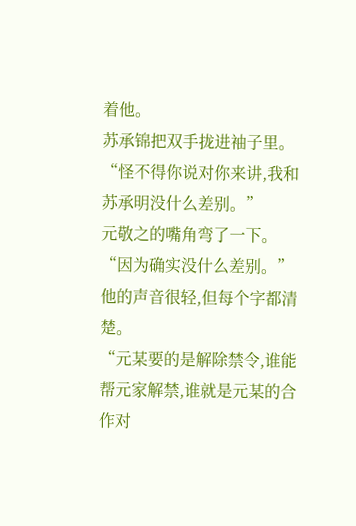着他。
苏承锦把双手拢进袖子里。
“怪不得你说对你来讲,我和苏承明没什么差别。”
元敬之的嘴角弯了一下。
“因为确实没什么差别。”
他的声音很轻,但每个字都清楚。
“元某要的是解除禁令,谁能帮元家解禁,谁就是元某的合作对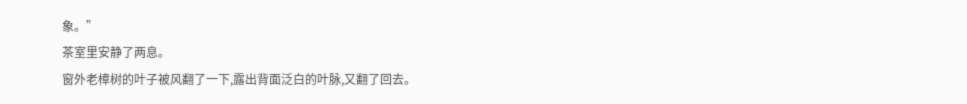象。”
茶室里安静了两息。
窗外老樟树的叶子被风翻了一下,露出背面泛白的叶脉,又翻了回去。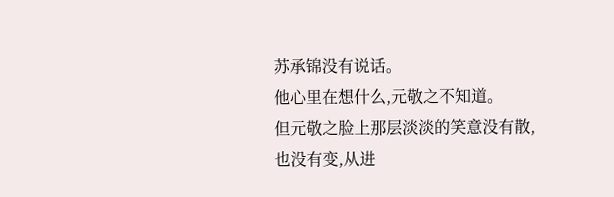苏承锦没有说话。
他心里在想什么,元敬之不知道。
但元敬之脸上那层淡淡的笑意没有散,也没有变,从进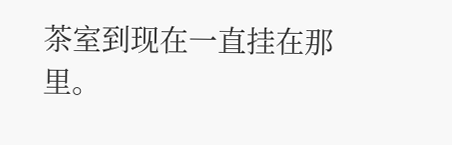茶室到现在一直挂在那里。